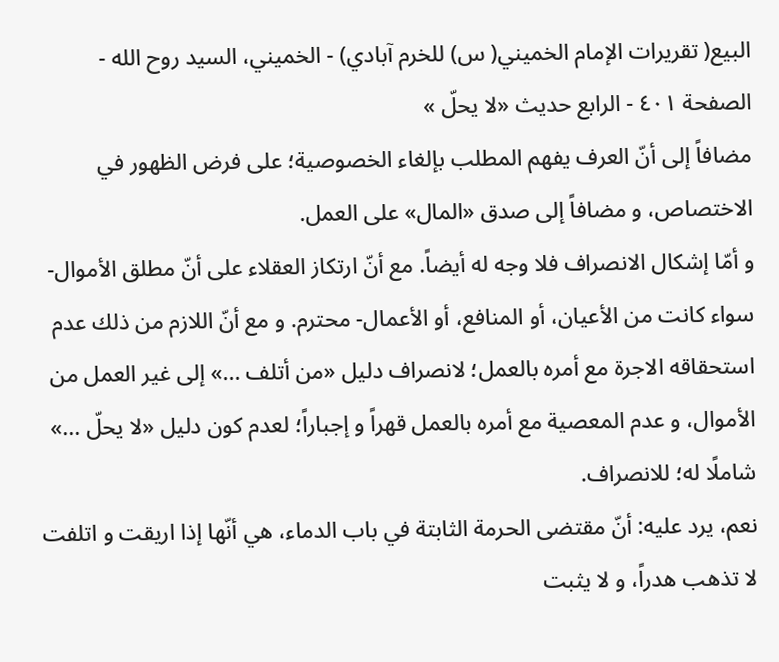البيع( تقريرات الإمام الخميني( س) للخرم آبادي) - الخميني، السيد روح الله - الصفحة ٤٠١ - الرابع حديث «لا يحلّ »
مضافاً إلى أنّ العرف يفهم المطلب بإلغاء الخصوصية؛ على فرض الظهور في الاختصاص، و مضافاً إلى صدق «المال» على العمل.
و أمّا إشكال الانصراف فلا وجه له أيضاً. مع أنّ ارتكاز العقلاء على أنّ مطلق الأموال- سواء كانت من الأعيان، أو المنافع، أو الأعمال- محترم. و مع أنّ اللازم من ذلك عدم استحقاقه الاجرة مع أمره بالعمل؛ لانصراف دليل «من أتلف ...» إلى غير العمل من الأموال، و عدم المعصية مع أمره بالعمل قهراً و إجباراً؛ لعدم كون دليل «لا يحلّ ...» شاملًا له؛ للانصراف.
نعم، يرد عليه: أنّ مقتضى الحرمة الثابتة في باب الدماء، هي أنّها إذا اريقت و اتلفت لا تذهب هدراً، و لا يثبت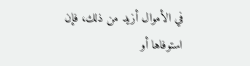في الأموال أزيد من ذلك، فإن استوفاها أو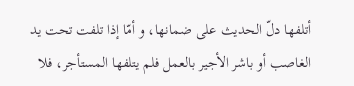أتلفها دلّ الحديث على ضمانها، و أمّا إذا تلفت تحت يد الغاصب أو باشر الأجير بالعمل فلم يتلفها المستأجر، فلا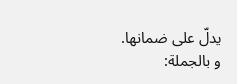يدلّ على ضمانها.
و بالجملة: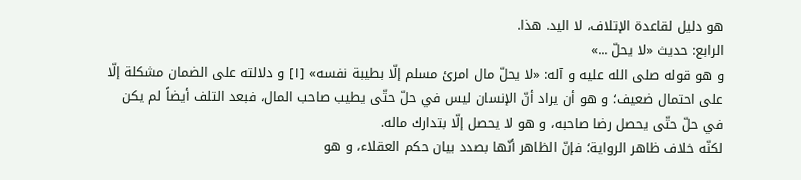هو دليل لقاعدة الإتلاف، لا اليد. هذا.
الرابع: حديث «لا يحلّ ...»
و هو قوله صلى الله عليه و آله: «لا يحلّ مال امرئ مسلم إلّا بطيبة نفسه» [١] و دلالته على الضمان مشكلة إلّا على احتمال ضعيف؛ و هو أن يراد أنّ الإنسان ليس في حلّ حتّى يطيب صاحب المال، فبعد التلف أيضاً لم يكن في حلّ حتّى يحصل رضا صاحبه، و هو لا يحصل إلّا بتدارك ماله.
لكنّه خلاف ظاهر الرواية؛ فإنّ الظاهر أنّها بصدد بيان حكم العقلاء، و هو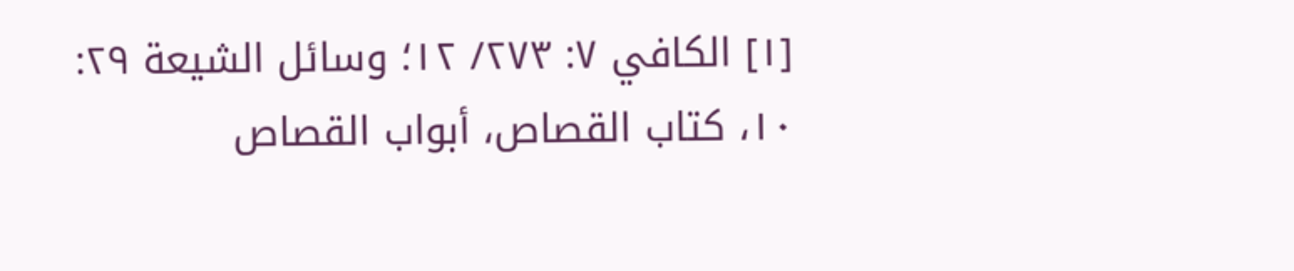[١] الكافي ٧: ٢٧٣/ ١٢؛ وسائل الشيعة ٢٩: ١٠، كتاب القصاص، أبواب القصاص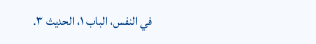في النفس، الباب ١، الحديث ٣.